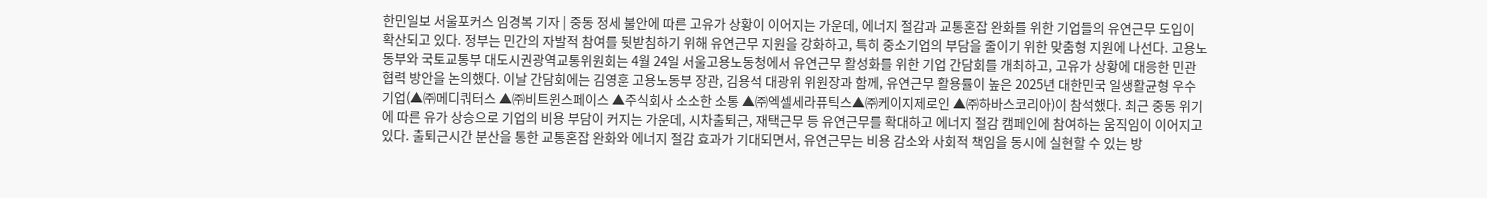한민일보 서울포커스 임경복 기자 | 중동 정세 불안에 따른 고유가 상황이 이어지는 가운데, 에너지 절감과 교통혼잡 완화를 위한 기업들의 유연근무 도입이 확산되고 있다. 정부는 민간의 자발적 참여를 뒷받침하기 위해 유연근무 지원을 강화하고, 특히 중소기업의 부담을 줄이기 위한 맞춤형 지원에 나선다. 고용노동부와 국토교통부 대도시권광역교통위원회는 4월 24일 서울고용노동청에서 유연근무 활성화를 위한 기업 간담회를 개최하고, 고유가 상황에 대응한 민관 협력 방안을 논의했다. 이날 간담회에는 김영훈 고용노동부 장관, 김용석 대광위 위원장과 함께, 유연근무 활용률이 높은 2025년 대한민국 일생활균형 우수기업(▲㈜메디쿼터스 ▲㈜비트윈스페이스 ▲주식회사 소소한 소통 ▲㈜엑셀세라퓨틱스▲㈜케이지제로인 ▲㈜하바스코리아)이 참석했다. 최근 중동 위기에 따른 유가 상승으로 기업의 비용 부담이 커지는 가운데, 시차출퇴근, 재택근무 등 유연근무를 확대하고 에너지 절감 캠페인에 참여하는 움직임이 이어지고 있다. 출퇴근시간 분산을 통한 교통혼잡 완화와 에너지 절감 효과가 기대되면서, 유연근무는 비용 감소와 사회적 책임을 동시에 실현할 수 있는 방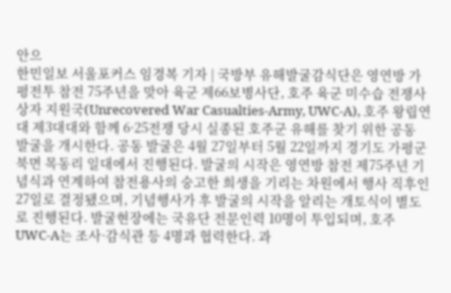안으
한민일보 서울포커스 임경복 기자 | 국방부 유해발굴감식단은 영연방 가평전투 참전 75주년을 맞아 육군 제66보병사단, 호주 육군 미수습 전쟁사상자 지원국(Unrecovered War Casualties-Army, UWC-A), 호주 왕립연대 제3대대와 함께 6·25전쟁 당시 실종된 호주군 유해를 찾기 위한 공동 발굴을 개시한다. 공동 발굴은 4월 27일부터 5월 22일까지 경기도 가평군 북면 목동리 일대에서 진행된다. 발굴의 시작은 영연방 참전 제75주년 기념식과 연계하여 참전용사의 숭고한 희생을 기리는 차원에서 행사 직후인 27일로 결정됐으며, 기념행사가 후 발굴의 시작을 알리는 개토식이 별도로 진행된다. 발굴현장에는 국유단 전문인력 10명이 투입되며, 호주 UWC-A는 조사·감식관 등 4명과 협력한다. 과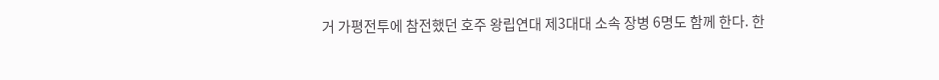거 가평전투에 참전했던 호주 왕립연대 제3대대 소속 장병 6명도 함께 한다. 한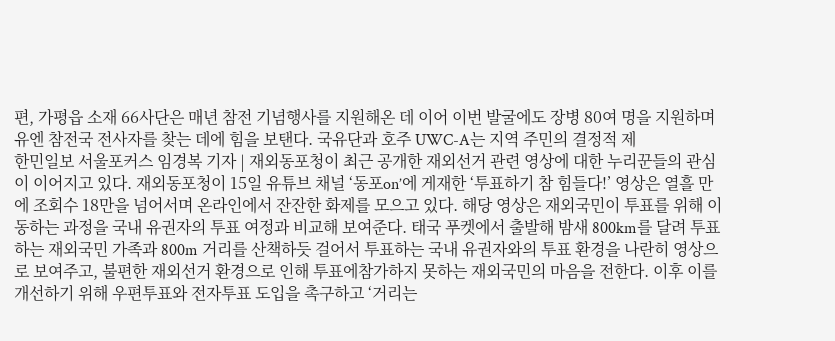편, 가평읍 소재 66사단은 매년 참전 기념행사를 지원해온 데 이어 이번 발굴에도 장병 80여 명을 지원하며 유엔 참전국 전사자를 찾는 데에 힘을 보탠다. 국유단과 호주 UWC-A는 지역 주민의 결정적 제
한민일보 서울포커스 임경복 기자 | 재외동포청이 최근 공개한 재외선거 관련 영상에 대한 누리꾼들의 관심이 이어지고 있다. 재외동포청이 15일 유튜브 채널 ‘동포on’에 게재한 ‘투표하기 참 힘들다!’ 영상은 열흘 만에 조회수 18만을 넘어서며 온라인에서 잔잔한 화제를 모으고 있다. 해당 영상은 재외국민이 투표를 위해 이동하는 과정을 국내 유권자의 투표 여정과 비교해 보여준다. 태국 푸켓에서 출발해 밤새 800km를 달려 투표하는 재외국민 가족과 800m 거리를 산책하듯 걸어서 투표하는 국내 유권자와의 투표 환경을 나란히 영상으로 보여주고, 불편한 재외선거 환경으로 인해 투표에참가하지 못하는 재외국민의 마음을 전한다. 이후 이를 개선하기 위해 우편투표와 전자투표 도입을 촉구하고 ‘거리는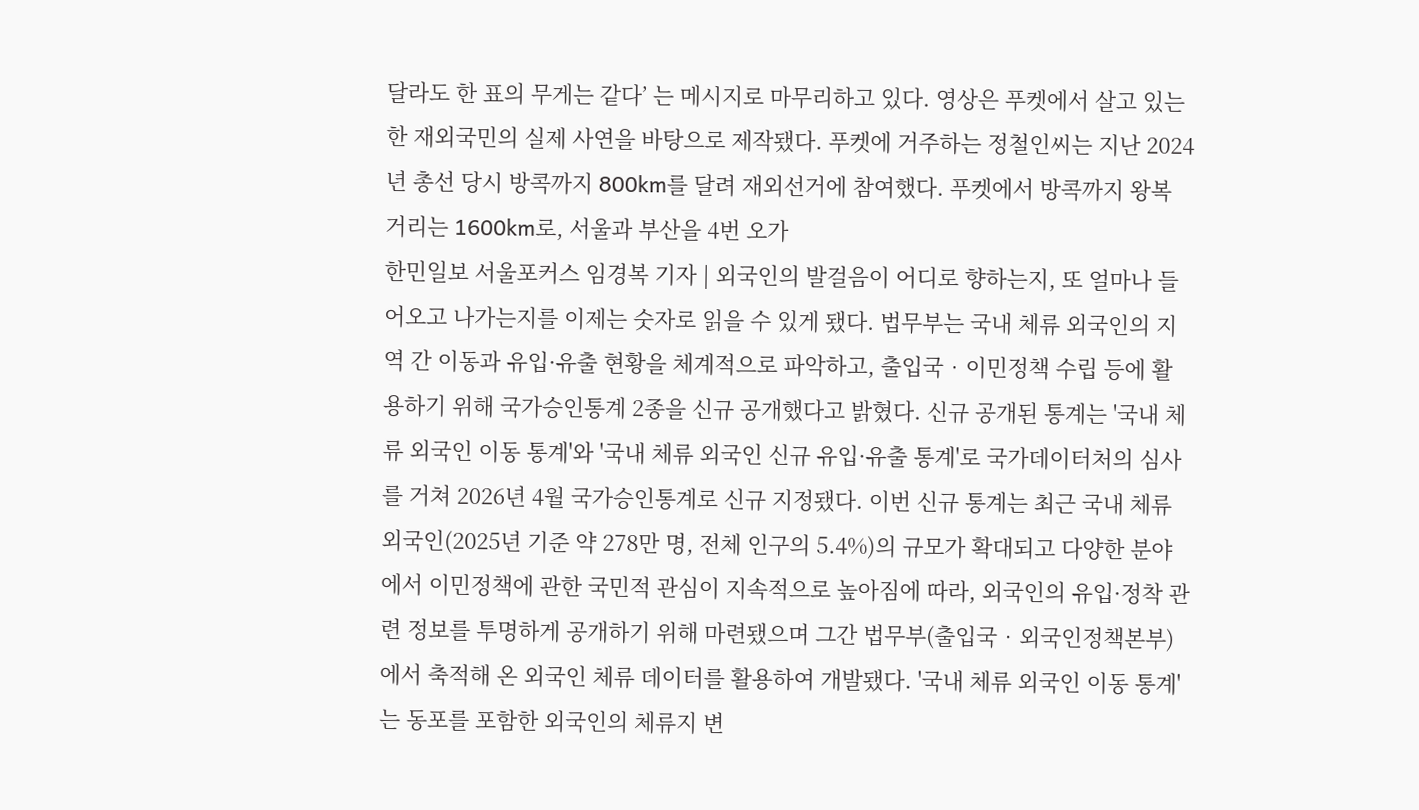달라도 한 표의 무게는 같다’ 는 메시지로 마무리하고 있다. 영상은 푸켓에서 살고 있는 한 재외국민의 실제 사연을 바탕으로 제작됐다. 푸켓에 거주하는 정철인씨는 지난 2024년 총선 당시 방콕까지 800km를 달려 재외선거에 참여했다. 푸켓에서 방콕까지 왕복 거리는 1600km로, 서울과 부산을 4번 오가
한민일보 서울포커스 임경복 기자 | 외국인의 발걸음이 어디로 향하는지, 또 얼마나 들어오고 나가는지를 이제는 숫자로 읽을 수 있게 됐다. 법무부는 국내 체류 외국인의 지역 간 이동과 유입·유출 현황을 체계적으로 파악하고, 출입국‧이민정책 수립 등에 활용하기 위해 국가승인통계 2종을 신규 공개했다고 밝혔다. 신규 공개된 통계는 '국내 체류 외국인 이동 통계'와 '국내 체류 외국인 신규 유입·유출 통계'로 국가데이터처의 심사를 거쳐 2026년 4월 국가승인통계로 신규 지정됐다. 이번 신규 통계는 최근 국내 체류 외국인(2025년 기준 약 278만 명, 전체 인구의 5.4%)의 규모가 확대되고 다양한 분야에서 이민정책에 관한 국민적 관심이 지속적으로 높아짐에 따라, 외국인의 유입·정착 관련 정보를 투명하게 공개하기 위해 마련됐으며 그간 법무부(출입국‧외국인정책본부)에서 축적해 온 외국인 체류 데이터를 활용하여 개발됐다. '국내 체류 외국인 이동 통계'는 동포를 포함한 외국인의 체류지 변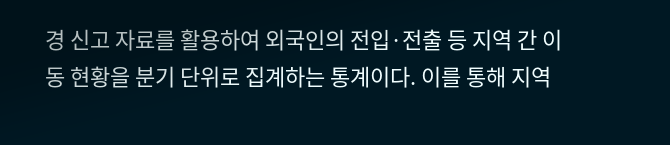경 신고 자료를 활용하여 외국인의 전입·전출 등 지역 간 이동 현황을 분기 단위로 집계하는 통계이다. 이를 통해 지역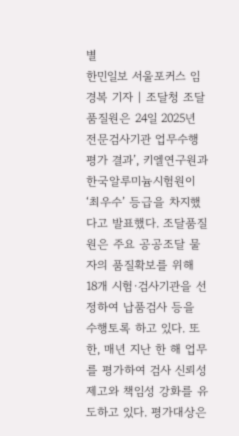별
한민일보 서울포커스 임경복 기자 | 조달청 조달품질원은 24일 2025년 전문검사기관 업무수행 평가 결과’, 키엘연구원과 한국알루미늄시험원이 ‘최우수’ 등급을 차지했다고 발표했다. 조달품질원은 주요 공공조달 물자의 품질확보를 위해 18개 시험·검사기관을 선정하여 납품검사 등을 수행토록 하고 있다. 또한, 매년 지난 한 해 업무를 평가하여 검사 신뢰성 제고와 책임성 강화를 유도하고 있다. 평가대상은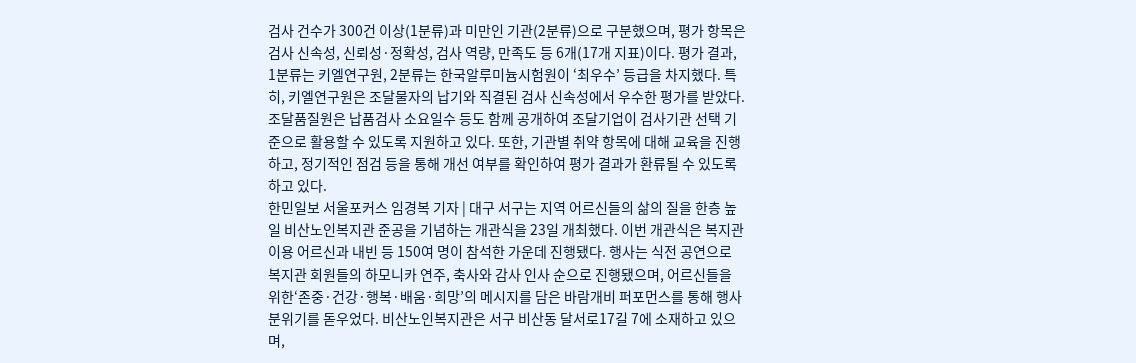검사 건수가 300건 이상(1분류)과 미만인 기관(2분류)으로 구분했으며, 평가 항목은 검사 신속성, 신뢰성·정확성, 검사 역량, 만족도 등 6개(17개 지표)이다. 평가 결과, 1분류는 키엘연구원, 2분류는 한국알루미늄시험원이 ‘최우수’ 등급을 차지했다. 특히, 키엘연구원은 조달물자의 납기와 직결된 검사 신속성에서 우수한 평가를 받았다. 조달품질원은 납품검사 소요일수 등도 함께 공개하여 조달기업이 검사기관 선택 기준으로 활용할 수 있도록 지원하고 있다. 또한, 기관별 취약 항목에 대해 교육을 진행하고, 정기적인 점검 등을 통해 개선 여부를 확인하여 평가 결과가 환류될 수 있도록 하고 있다.
한민일보 서울포커스 임경복 기자 | 대구 서구는 지역 어르신들의 삶의 질을 한층 높일 비산노인복지관 준공을 기념하는 개관식을 23일 개최했다. 이번 개관식은 복지관 이용 어르신과 내빈 등 150여 명이 참석한 가운데 진행됐다. 행사는 식전 공연으로 복지관 회원들의 하모니카 연주, 축사와 감사 인사 순으로 진행됐으며, 어르신들을 위한‘존중·건강·행복·배움·희망’의 메시지를 담은 바람개비 퍼포먼스를 통해 행사 분위기를 돋우었다. 비산노인복지관은 서구 비산동 달서로17길 7에 소재하고 있으며,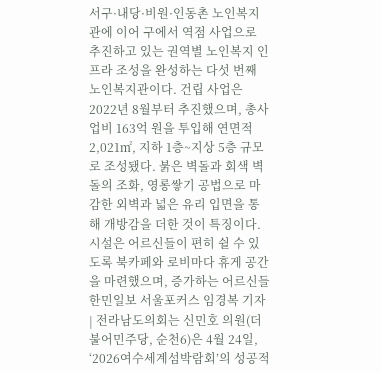서구·내당·비원·인동촌 노인복지관에 이어 구에서 역점 사업으로 추진하고 있는 권역별 노인복지 인프라 조성을 완성하는 다섯 번째 노인복지관이다. 건립 사업은 2022년 8월부터 추진했으며, 총사업비 163억 원을 투입해 연면적 2,021㎡, 지하 1층~지상 5층 규모로 조성됐다. 붉은 벽돌과 회색 벽돌의 조화, 영롱쌓기 공법으로 마감한 외벽과 넓은 유리 입면을 통해 개방감을 더한 것이 특징이다. 시설은 어르신들이 편히 쉴 수 있도록 북카페와 로비마다 휴게 공간을 마련했으며, 증가하는 어르신들
한민일보 서울포커스 임경복 기자 | 전라남도의회는 신민호 의원(더불어민주당, 순천6)은 4월 24일, ‘2026여수세계섬박람회’의 성공적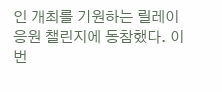인 개최를 기원하는 릴레이 응원 챌린지에 동참했다. 이번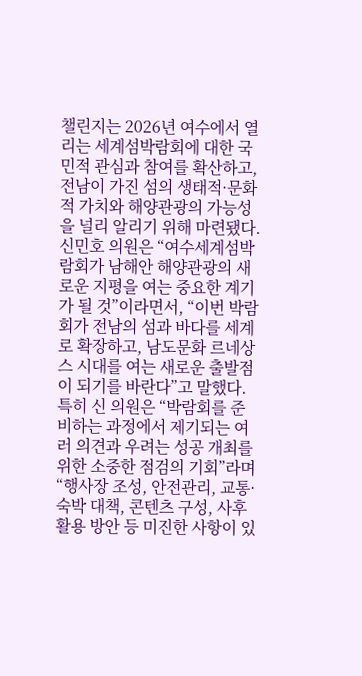챌린지는 2026년 여수에서 열리는 세계섬박람회에 대한 국민적 관심과 참여를 확산하고, 전남이 가진 섬의 생태적·문화적 가치와 해양관광의 가능성을 널리 알리기 위해 마련됐다. 신민호 의원은 “여수세계섬박람회가 남해안 해양관광의 새로운 지평을 여는 중요한 계기가 될 것”이라면서, “이번 박람회가 전남의 섬과 바다를 세계로 확장하고, 남도문화 르네상스 시대를 여는 새로운 출발점이 되기를 바란다”고 말했다. 특히 신 의원은 “박람회를 준비하는 과정에서 제기되는 여러 의견과 우려는 성공 개최를 위한 소중한 점검의 기회”라며 “행사장 조성, 안전관리, 교통·숙박 대책, 콘텐츠 구성, 사후 활용 방안 등 미진한 사항이 있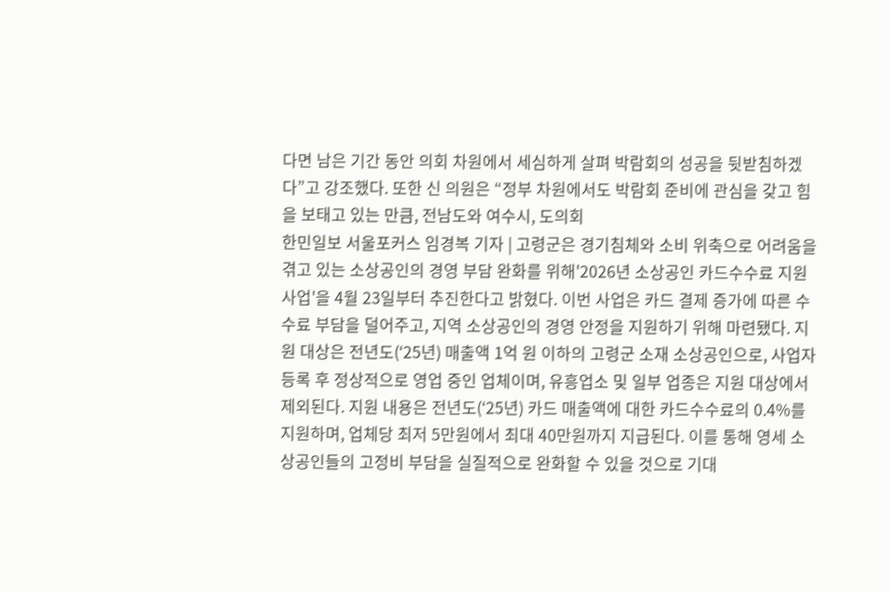다면 남은 기간 동안 의회 차원에서 세심하게 살펴 박람회의 성공을 뒷받침하겠다”고 강조했다. 또한 신 의원은 “정부 차원에서도 박람회 준비에 관심을 갖고 힘을 보태고 있는 만큼, 전남도와 여수시, 도의회
한민일보 서울포커스 임경복 기자 | 고령군은 경기침체와 소비 위축으로 어려움을 겪고 있는 소상공인의 경영 부담 완화를 위해'2026년 소상공인 카드수수료 지원사업'을 4월 23일부터 추진한다고 밝혔다. 이번 사업은 카드 결제 증가에 따른 수수료 부담을 덜어주고, 지역 소상공인의 경영 안정을 지원하기 위해 마련됐다. 지원 대상은 전년도(‘25년) 매출액 1억 원 이하의 고령군 소재 소상공인으로, 사업자등록 후 정상적으로 영업 중인 업체이며, 유흥업소 및 일부 업종은 지원 대상에서 제외된다. 지원 내용은 전년도(‘25년) 카드 매출액에 대한 카드수수료의 0.4%를 지원하며, 업체당 최저 5만원에서 최대 40만원까지 지급된다. 이를 통해 영세 소상공인들의 고정비 부담을 실질적으로 완화할 수 있을 것으로 기대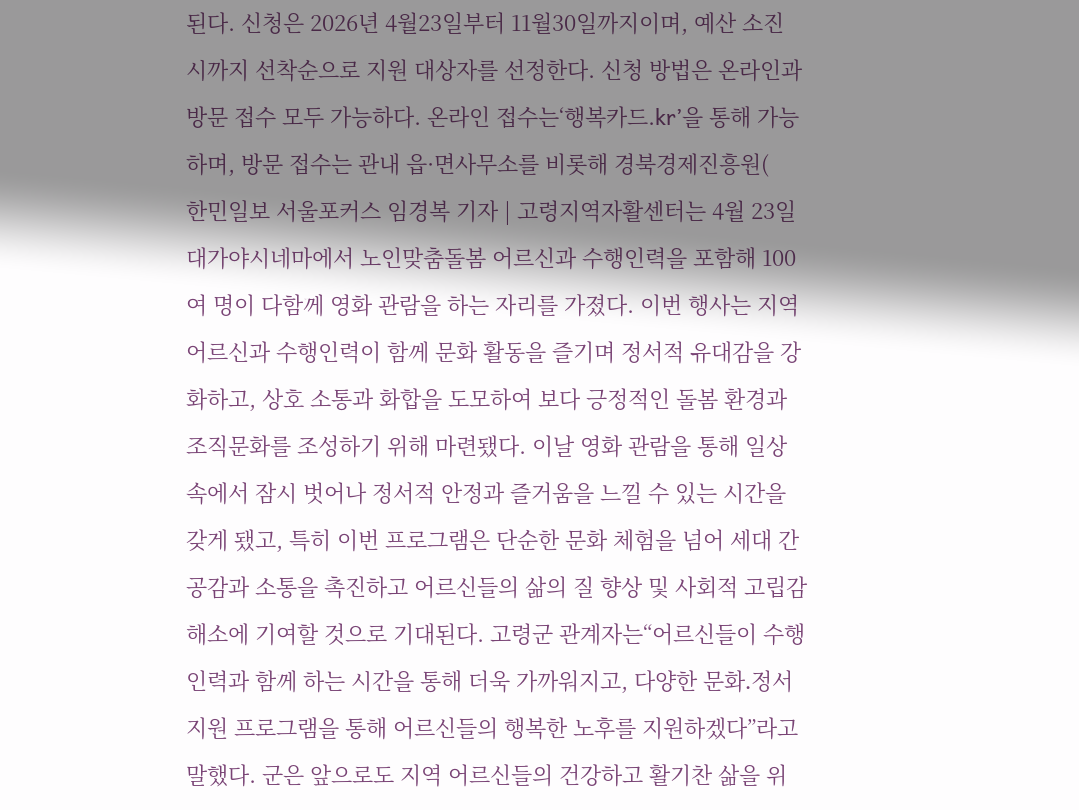된다. 신청은 2026년 4월23일부터 11월30일까지이며, 예산 소진 시까지 선착순으로 지원 대상자를 선정한다. 신청 방법은 온라인과 방문 접수 모두 가능하다. 온라인 접수는‘행복카드.kr’을 통해 가능하며, 방문 접수는 관내 읍·면사무소를 비롯해 경북경제진흥원(
한민일보 서울포커스 임경복 기자 | 고령지역자활센터는 4월 23일 대가야시네마에서 노인맞춤돌봄 어르신과 수행인력을 포함해 100여 명이 다함께 영화 관람을 하는 자리를 가졌다. 이번 행사는 지역 어르신과 수행인력이 함께 문화 활동을 즐기며 정서적 유대감을 강화하고, 상호 소통과 화합을 도모하여 보다 긍정적인 돌봄 환경과 조직문화를 조성하기 위해 마련됐다. 이날 영화 관람을 통해 일상 속에서 잠시 벗어나 정서적 안정과 즐거움을 느낄 수 있는 시간을 갖게 됐고, 특히 이번 프로그램은 단순한 문화 체험을 넘어 세대 간 공감과 소통을 촉진하고 어르신들의 삶의 질 향상 및 사회적 고립감 해소에 기여할 것으로 기대된다. 고령군 관계자는“어르신들이 수행인력과 함께 하는 시간을 통해 더욱 가까워지고, 다양한 문화․정서 지원 프로그램을 통해 어르신들의 행복한 노후를 지원하겠다”라고 말했다. 군은 앞으로도 지역 어르신들의 건강하고 활기찬 삶을 위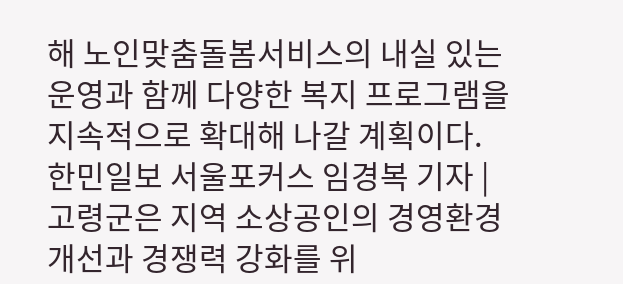해 노인맞춤돌봄서비스의 내실 있는 운영과 함께 다양한 복지 프로그램을 지속적으로 확대해 나갈 계획이다.
한민일보 서울포커스 임경복 기자 | 고령군은 지역 소상공인의 경영환경 개선과 경쟁력 강화를 위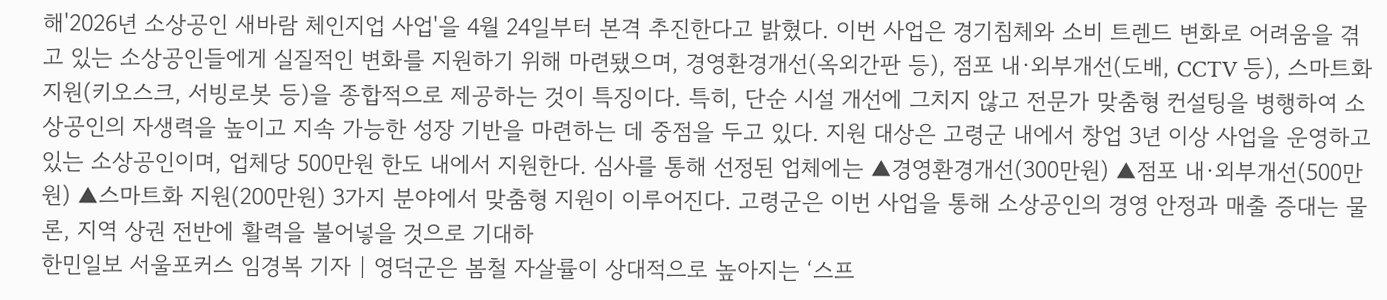해'2026년 소상공인 새바람 체인지업 사업'을 4월 24일부터 본격 추진한다고 밝혔다. 이번 사업은 경기침체와 소비 트렌드 변화로 어려움을 겪고 있는 소상공인들에게 실질적인 변화를 지원하기 위해 마련됐으며, 경영환경개선(옥외간판 등), 점포 내·외부개선(도배, CCTV 등), 스마트화 지원(키오스크, 서빙로봇 등)을 종합적으로 제공하는 것이 특징이다. 특히, 단순 시설 개선에 그치지 않고 전문가 맞춤형 컨설팅을 병행하여 소상공인의 자생력을 높이고 지속 가능한 성장 기반을 마련하는 데 중점을 두고 있다. 지원 대상은 고령군 내에서 창업 3년 이상 사업을 운영하고 있는 소상공인이며, 업체당 500만원 한도 내에서 지원한다. 심사를 통해 선정된 업체에는 ▲경영환경개선(300만원) ▲점포 내·외부개선(500만원) ▲스마트화 지원(200만원) 3가지 분야에서 맞춤형 지원이 이루어진다. 고령군은 이번 사업을 통해 소상공인의 경영 안정과 매출 증대는 물론, 지역 상권 전반에 활력을 불어넣을 것으로 기대하
한민일보 서울포커스 임경복 기자 | 영덕군은 봄철 자살률이 상대적으로 높아지는 ‘스프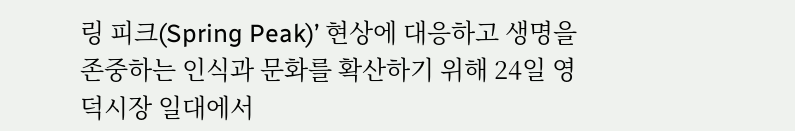링 피크(Spring Peak)’ 현상에 대응하고 생명을 존중하는 인식과 문화를 확산하기 위해 24일 영덕시장 일대에서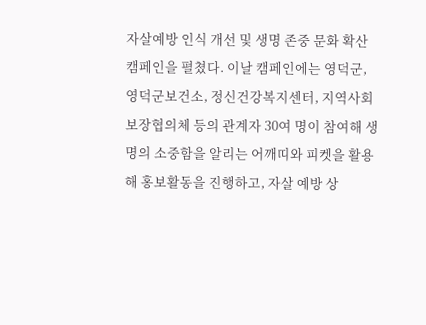자살예방 인식 개선 및 생명 존중 문화 확산 캠페인을 펼쳤다. 이날 캠페인에는 영덕군, 영덕군보건소, 정신건강복지센터, 지역사회보장협의체 등의 관계자 30여 명이 참여해 생명의 소중함을 알리는 어깨띠와 피켓을 활용해 홍보활동을 진행하고, 자살 예방 상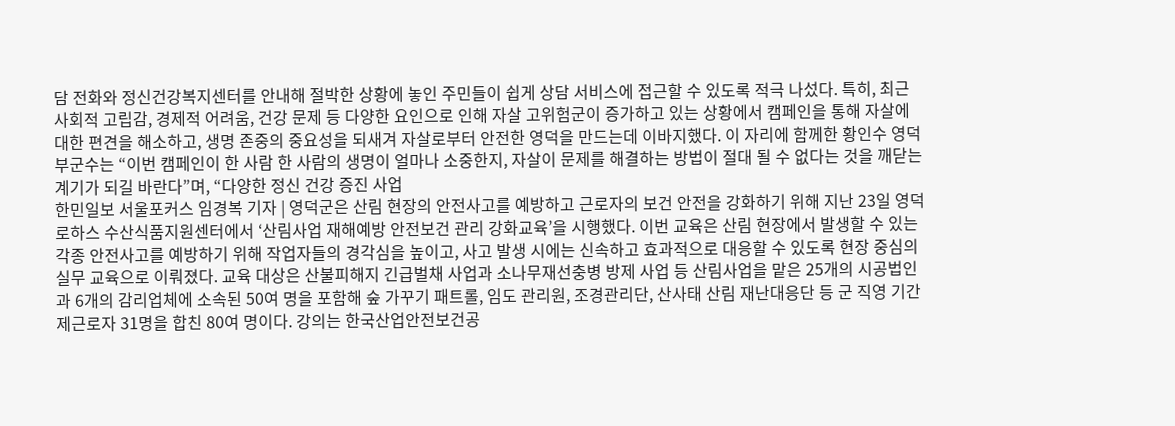담 전화와 정신건강복지센터를 안내해 절박한 상황에 놓인 주민들이 쉽게 상담 서비스에 접근할 수 있도록 적극 나섰다. 특히, 최근 사회적 고립감, 경제적 어려움, 건강 문제 등 다양한 요인으로 인해 자살 고위험군이 증가하고 있는 상황에서 캠페인을 통해 자살에 대한 편견을 해소하고, 생명 존중의 중요성을 되새겨 자살로부터 안전한 영덕을 만드는데 이바지했다. 이 자리에 함께한 황인수 영덕부군수는 “이번 캠페인이 한 사람 한 사람의 생명이 얼마나 소중한지, 자살이 문제를 해결하는 방법이 절대 될 수 없다는 것을 깨닫는 계기가 되길 바란다”며, “다양한 정신 건강 증진 사업
한민일보 서울포커스 임경복 기자 | 영덕군은 산림 현장의 안전사고를 예방하고 근로자의 보건 안전을 강화하기 위해 지난 23일 영덕 로하스 수산식품지원센터에서 ‘산림사업 재해예방 안전보건 관리 강화교육’을 시행했다. 이번 교육은 산림 현장에서 발생할 수 있는 각종 안전사고를 예방하기 위해 작업자들의 경각심을 높이고, 사고 발생 시에는 신속하고 효과적으로 대응할 수 있도록 현장 중심의 실무 교육으로 이뤄졌다. 교육 대상은 산불피해지 긴급벌채 사업과 소나무재선충병 방제 사업 등 산림사업을 맡은 25개의 시공법인과 6개의 감리업체에 소속된 50여 명을 포함해 숲 가꾸기 패트롤, 임도 관리원, 조경관리단, 산사태 산림 재난대응단 등 군 직영 기간제근로자 31명을 합친 80여 명이다. 강의는 한국산업안전보건공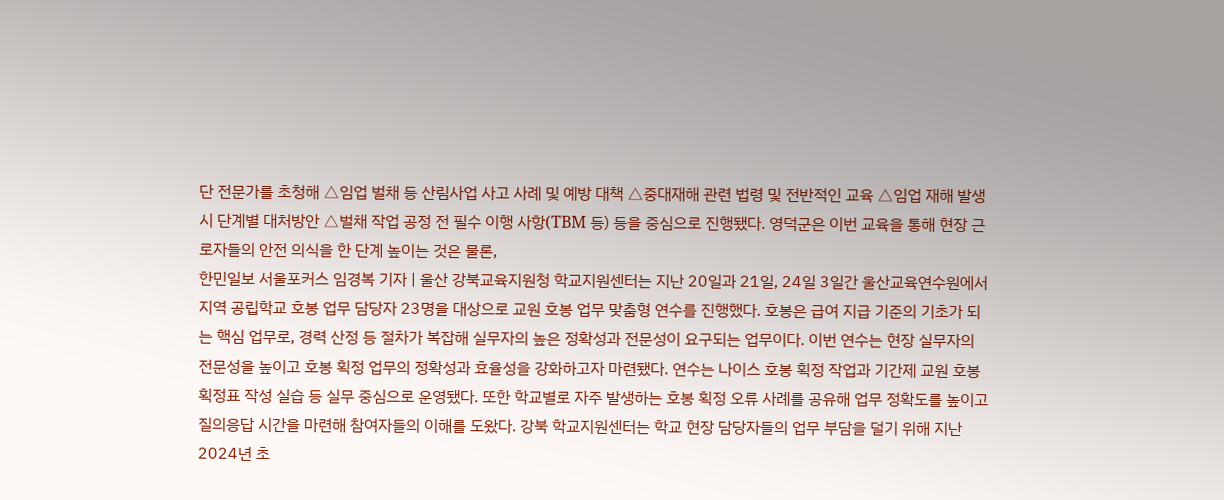단 전문가를 초청해 △임업 벌채 등 산림사업 사고 사례 및 예방 대책 △중대재해 관련 법령 및 전반적인 교육 △임업 재해 발생 시 단계별 대처방안 △벌채 작업 공정 전 필수 이행 사항(TBM 등) 등을 중심으로 진행됐다. 영덕군은 이번 교육을 통해 현장 근로자들의 안전 의식을 한 단계 높이는 것은 물론,
한민일보 서울포커스 임경복 기자 | 울산 강북교육지원청 학교지원센터는 지난 20일과 21일, 24일 3일간 울산교육연수원에서 지역 공립학교 호봉 업무 담당자 23명을 대상으로 교원 호봉 업무 맞춤형 연수를 진행했다. 호봉은 급여 지급 기준의 기초가 되는 핵심 업무로, 경력 산정 등 절차가 복잡해 실무자의 높은 정확성과 전문성이 요구되는 업무이다. 이번 연수는 현장 실무자의 전문성을 높이고 호봉 획정 업무의 정확성과 효율성을 강화하고자 마련됐다. 연수는 나이스 호봉 획정 작업과 기간제 교원 호봉 획정표 작성 실습 등 실무 중심으로 운영됐다. 또한 학교별로 자주 발생하는 호봉 획정 오류 사례를 공유해 업무 정확도를 높이고 질의응답 시간을 마련해 참여자들의 이해를 도왔다. 강북 학교지원센터는 학교 현장 담당자들의 업무 부담을 덜기 위해 지난 2024년 초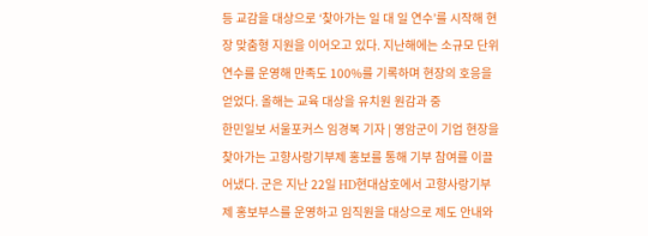등 교감을 대상으로 ‘찾아가는 일 대 일 연수’를 시작해 현장 맞춤형 지원을 이어오고 있다. 지난해에는 소규모 단위 연수를 운영해 만족도 100%를 기록하며 현장의 호응을 얻었다. 올해는 교육 대상을 유치원 원감과 중
한민일보 서울포커스 임경복 기자 | 영암군이 기업 현장을 찾아가는 고향사랑기부제 홍보를 통해 기부 참여를 이끌어냈다. 군은 지난 22일 HD현대삼호에서 고향사랑기부제 홍보부스를 운영하고 임직원을 대상으로 제도 안내와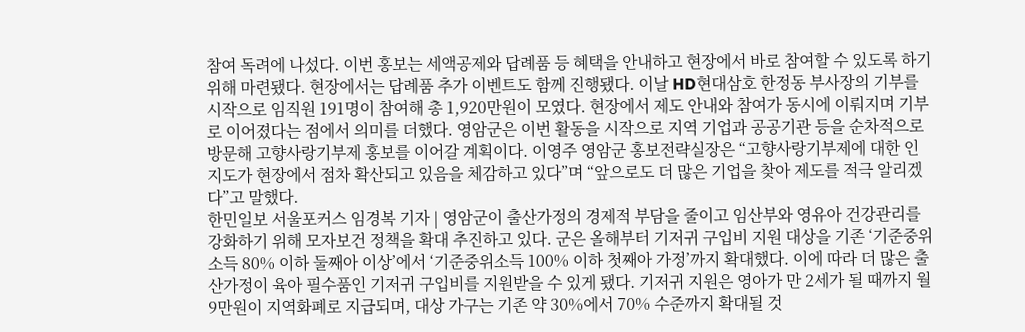참여 독려에 나섰다. 이번 홍보는 세액공제와 답례품 등 혜택을 안내하고 현장에서 바로 참여할 수 있도록 하기 위해 마련됐다. 현장에서는 답례품 추가 이벤트도 함께 진행됐다. 이날 HD현대삼호 한정동 부사장의 기부를 시작으로 임직원 191명이 참여해 총 1,920만원이 모였다. 현장에서 제도 안내와 참여가 동시에 이뤄지며 기부로 이어졌다는 점에서 의미를 더했다. 영암군은 이번 활동을 시작으로 지역 기업과 공공기관 등을 순차적으로 방문해 고향사랑기부제 홍보를 이어갈 계획이다. 이영주 영암군 홍보전략실장은 “고향사랑기부제에 대한 인지도가 현장에서 점차 확산되고 있음을 체감하고 있다”며 “앞으로도 더 많은 기업을 찾아 제도를 적극 알리겠다”고 말했다.
한민일보 서울포커스 임경복 기자 | 영암군이 출산가정의 경제적 부담을 줄이고 임산부와 영유아 건강관리를 강화하기 위해 모자보건 정책을 확대 추진하고 있다. 군은 올해부터 기저귀 구입비 지원 대상을 기존 ‘기준중위소득 80% 이하 둘째아 이상’에서 ‘기준중위소득 100% 이하 첫째아 가정’까지 확대했다. 이에 따라 더 많은 출산가정이 육아 필수품인 기저귀 구입비를 지원받을 수 있게 됐다. 기저귀 지원은 영아가 만 2세가 될 때까지 월 9만원이 지역화폐로 지급되며, 대상 가구는 기존 약 30%에서 70% 수준까지 확대될 것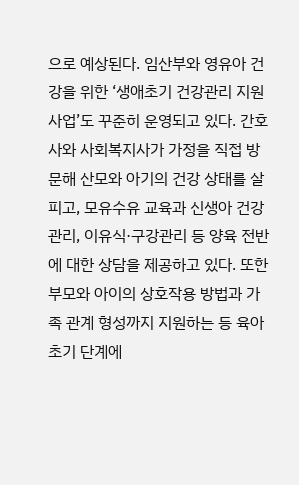으로 예상된다. 임산부와 영유아 건강을 위한 ‘생애초기 건강관리 지원사업’도 꾸준히 운영되고 있다. 간호사와 사회복지사가 가정을 직접 방문해 산모와 아기의 건강 상태를 살피고, 모유수유 교육과 신생아 건강관리, 이유식·구강관리 등 양육 전반에 대한 상담을 제공하고 있다. 또한 부모와 아이의 상호작용 방법과 가족 관계 형성까지 지원하는 등 육아 초기 단계에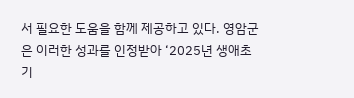서 필요한 도움을 함께 제공하고 있다. 영암군은 이러한 성과를 인정받아 ‘2025년 생애초기